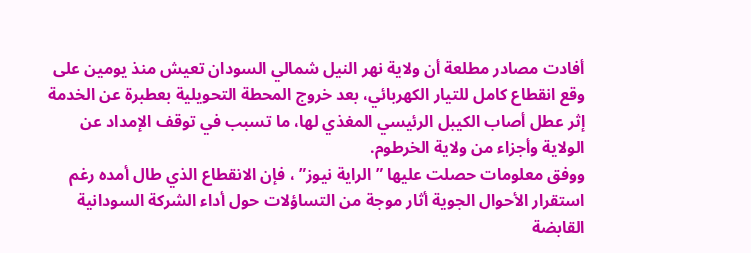أفادت مصادر مطلعة أن ولاية نهر النيل شمالي السودان تعيش منذ يومين على وقع انقطاع كامل للتيار الكهربائي، بعد خروج المحطة التحويلية بعطبرة عن الخدمة إثر عطل أصاب الكيبل الرئيسي المغذي لها، ما تسبب في توقف الإمداد عن الولاية وأجزاء من ولاية الخرطوم.
ووفق معلومات حصلت عليها ” الراية نيوز” ، فإن الانقطاع الذي طال أمده رغم استقرار الأحوال الجوية أثار موجة من التساؤلات حول أداء الشركة السودانية القابضة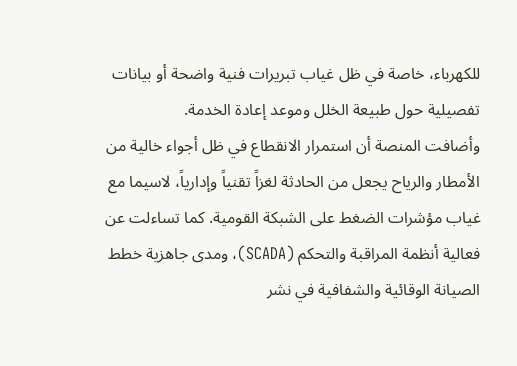للكهرباء، خاصة في ظل غياب تبريرات فنية واضحة أو بيانات تفصيلية حول طبيعة الخلل وموعد إعادة الخدمة.
وأضافت المنصة أن استمرار الانقطاع في ظل أجواء خالية من الأمطار والرياح يجعل من الحادثة لغزاً تقنياً وإدارياً، لاسيما مع غياب مؤشرات الضغط على الشبكة القومية. كما تساءلت عن فعالية أنظمة المراقبة والتحكم (SCADA)، ومدى جاهزية خطط الصيانة الوقائية والشفافية في نشر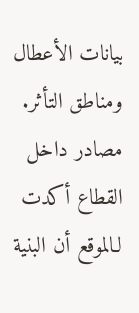بيانات الأعطال ومناطق التأثر.
مصادر داخل القطاع أكدت لـالموقع أن البنية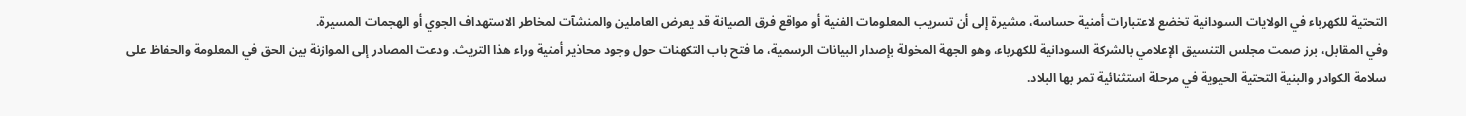التحتية للكهرباء في الولايات السودانية تخضع لاعتبارات أمنية حساسة، مشيرة إلى أن تسريب المعلومات الفنية أو مواقع فرق الصيانة قد يعرض العاملين والمنشآت لمخاطر الاستهداف الجوي أو الهجمات المسيرة.
وفي المقابل، برز صمت مجلس التنسيق الإعلامي بالشركة السودانية للكهرباء، وهو الجهة المخولة بإصدار البيانات الرسمية، ما فتح باب التكهنات حول وجود محاذير أمنية وراء هذا التريث. ودعت المصادر إلى الموازنة بين الحق في المعلومة والحفاظ على سلامة الكوادر والبنية التحتية الحيوية في مرحلة استثنائية تمر بها البلاد.